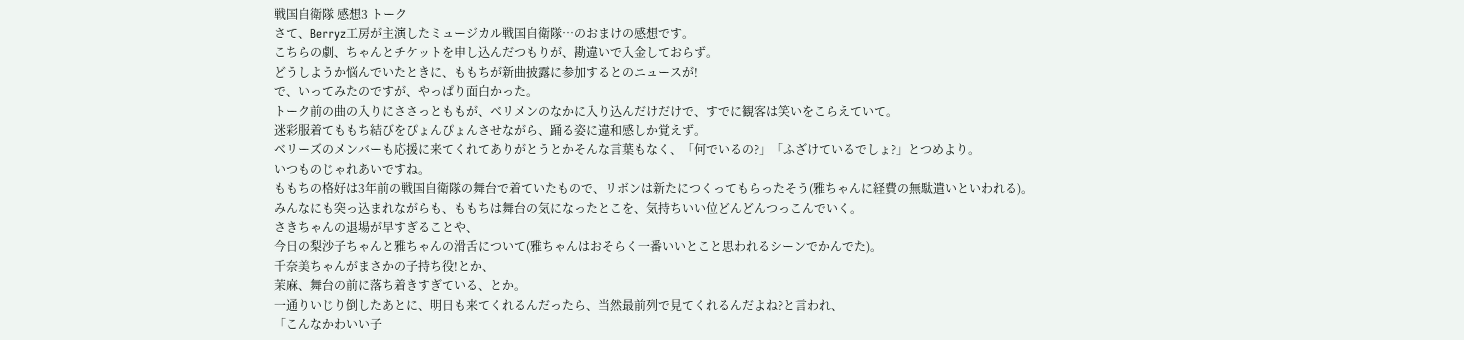戦国自衛隊 感想3 トーク
さて、Berryz工房が主演したミュージカル戦国自衛隊…のおまけの感想です。
こちらの劇、ちゃんとチケットを申し込んだつもりが、勘違いで入金しておらず。
どうしようか悩んでいたときに、ももちが新曲披露に参加するとのニュースが!
で、いってみたのですが、やっぱり面白かった。
トーク前の曲の入りにささっとももが、ベリメンのなかに入り込んだけだけで、すでに観客は笑いをこらえていて。
迷彩服着てももち結びをぴょんぴょんさせながら、踊る姿に違和感しか覚えず。
ベリーズのメンバーも応援に来てくれてありがとうとかそんな言葉もなく、「何でいるの?」「ふざけているでしょ?」とつめより。
いつものじゃれあいですね。
ももちの格好は3年前の戦国自衛隊の舞台で着ていたもので、リボンは新たにつくってもらったそう(雅ちゃんに経費の無駄遣いといわれる)。
みんなにも突っ込まれながらも、ももちは舞台の気になったとこを、気持ちいい位どんどんつっこんでいく。
さきちゃんの退場が早すぎることや、
今日の梨沙子ちゃんと雅ちゃんの滑舌について(雅ちゃんはおそらく一番いいとこと思われるシーンでかんでた)。
千奈美ちゃんがまさかの子持ち役!とか、
茉麻、舞台の前に落ち着きすぎている、とか。
一通りいじり倒したあとに、明日も来てくれるんだったら、当然最前列で見てくれるんだよね?と言われ、
「こんなかわいい子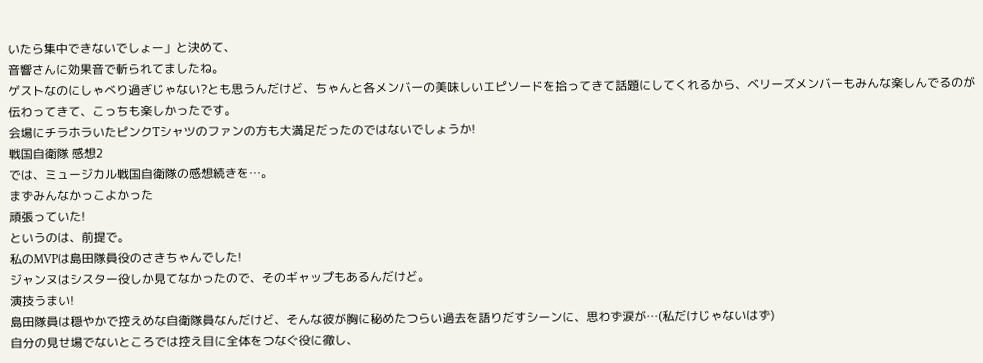いたら集中できないでしょー」と決めて、
音響さんに効果音で斬られてましたね。
ゲストなのにしゃべり過ぎじゃない?とも思うんだけど、ちゃんと各メンバーの美味しいエピソードを拾ってきて話題にしてくれるから、ベリーズメンバーもみんな楽しんでるのが伝わってきて、こっちも楽しかったです。
会場にチラホラいたピンクTシャツのファンの方も大満足だったのではないでしょうか!
戦国自衛隊 感想2
では、ミュージカル戦国自衛隊の感想続きを…。
まずみんなかっこよかった
頑張っていた!
というのは、前提で。
私のMVPは島田隊員役のさきちゃんでした!
ジャンヌはシスター役しか見てなかったので、そのギャップもあるんだけど。
演技うまい!
島田隊員は穏やかで控えめな自衛隊員なんだけど、そんな彼が胸に秘めたつらい過去を語りだすシーンに、思わず涙が…(私だけじゃないはず)
自分の見せ場でないところでは控え目に全体をつなぐ役に徹し、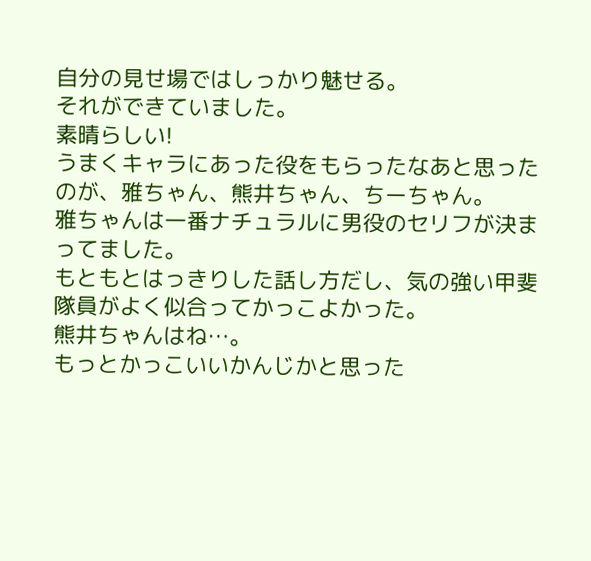自分の見せ場ではしっかり魅せる。
それができていました。
素晴らしい!
うまくキャラにあった役をもらったなあと思ったのが、雅ちゃん、熊井ちゃん、ちーちゃん。
雅ちゃんは一番ナチュラルに男役のセリフが決まってました。
もともとはっきりした話し方だし、気の強い甲斐隊員がよく似合ってかっこよかった。
熊井ちゃんはね…。
もっとかっこいいかんじかと思った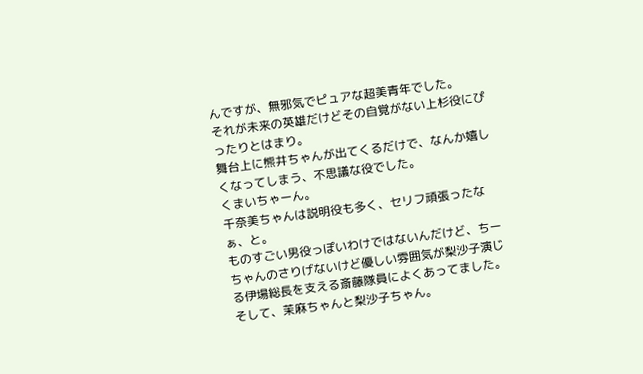んですが、無邪気でピュアな超美青年でした。
それが未来の英雄だけどその自覚がない上杉役にぴったりとはまり。
舞台上に熊井ちゃんが出てくるだけで、なんか嬉しくなってしまう、不思議な役でした。
くまいちゃーん。
千奈美ちゃんは説明役も多く、セリフ頑張ったなぁ、と。
ものすごい男役っぽいわけではないんだけど、ちーちゃんのさりげないけど優しい雰囲気が梨沙子演じる伊場総長を支える斎藤隊員によくあってました。
そして、茉麻ちゃんと梨沙子ちゃん。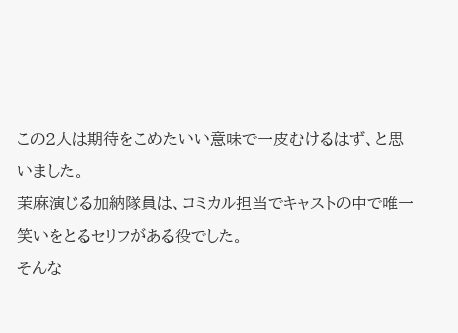この2人は期待をこめたいい意味で一皮むけるはず、と思いました。
茉麻演じる加納隊員は、コミカル担当でキャストの中で唯一笑いをとるセリフがある役でした。
そんな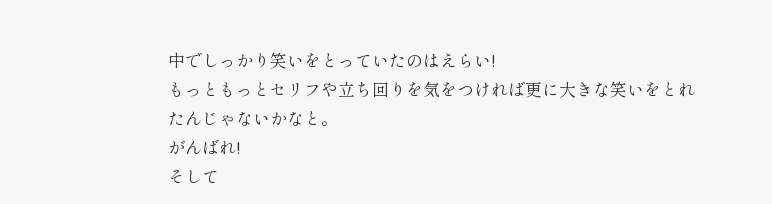中でしっかり笑いをとっていたのはえらい!
もっともっとセリフや立ち回りを気をつければ更に大きな笑いをとれたんじゃないかなと。
がんばれ!
そして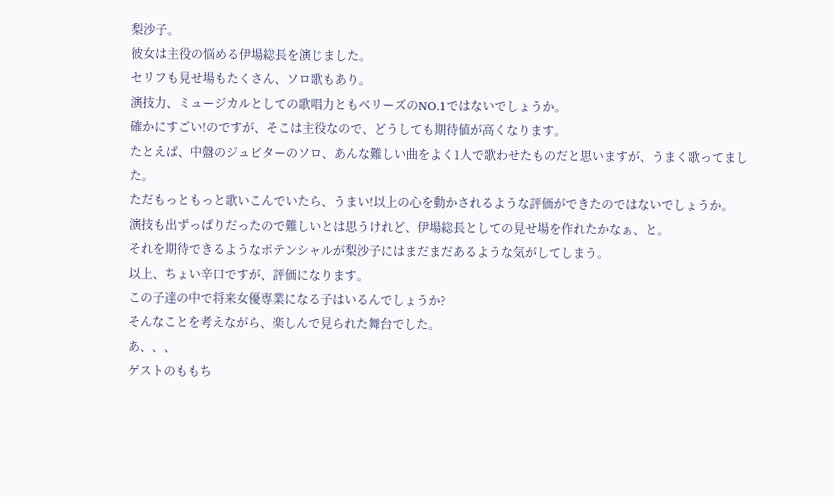梨沙子。
彼女は主役の悩める伊場総長を演じました。
セリフも見せ場もたくさん、ソロ歌もあり。
演技力、ミュージカルとしての歌唱力ともベリーズのNO.1ではないでしょうか。
確かにすごい!のですが、そこは主役なので、どうしても期待値が高くなります。
たとえば、中盤のジュピターのソロ、あんな難しい曲をよく1人で歌わせたものだと思いますが、うまく歌ってました。
ただもっともっと歌いこんでいたら、うまい!以上の心を動かされるような評価ができたのではないでしょうか。
演技も出ずっぱりだったので難しいとは思うけれど、伊場総長としての見せ場を作れたかなぁ、と。
それを期待できるようなポテンシャルが梨沙子にはまだまだあるような気がしてしまう。
以上、ちょい辛口ですが、評価になります。
この子達の中で将来女優専業になる子はいるんでしょうか?
そんなことを考えながら、楽しんで見られた舞台でした。
あ、、、
ゲストのももち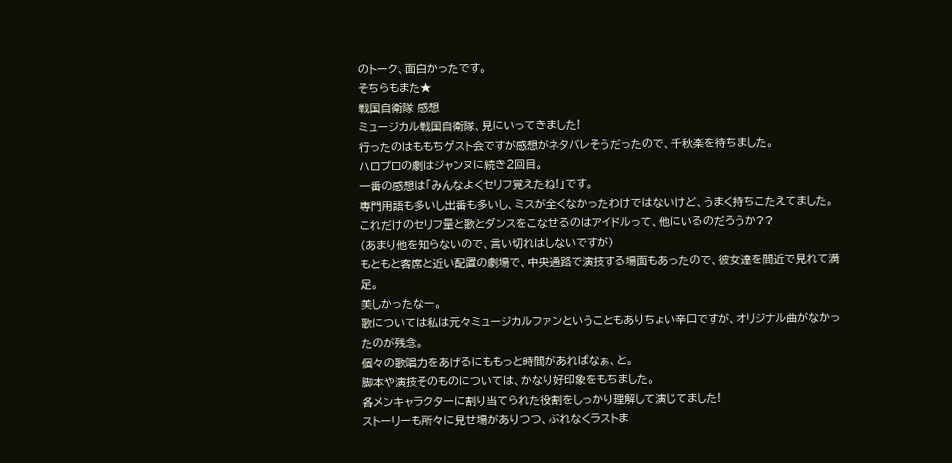のトーク、面白かったです。
そちらもまた★
戦国自衛隊 感想
ミュージカル戦国自衛隊、見にいってきました!
行ったのはももちゲスト会ですが感想がネタバレそうだったので、千秋楽を待ちました。
ハロプロの劇はジャンヌに続き2回目。
一番の感想は「みんなよくセリフ覚えたね!」です。
専門用語も多いし出番も多いし、ミスが全くなかったわけではないけど、うまく持ちこたえてました。
これだけのセリフ量と歌とダンスをこなせるのはアイドルって、他にいるのだろうか??
(あまり他を知らないので、言い切れはしないですが)
もともと客席と近い配置の劇場で、中央通路で演技する場面もあったので、彼女達を間近で見れて満足。
美しかったなー。
歌については私は元々ミュージカルファンということもありちょい辛口ですが、オリジナル曲がなかったのが残念。
個々の歌唱力をあげるにももっと時間があればなぁ、と。
脚本や演技そのものについては、かなり好印象をもちました。
各メンキャラクターに割り当てられた役割をしっかり理解して演じてました!
ストーリーも所々に見せ場がありつつ、ぶれなくラストま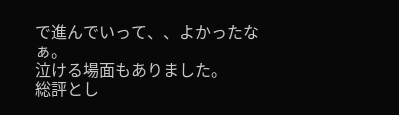で進んでいって、、よかったなぁ。
泣ける場面もありました。
総評とし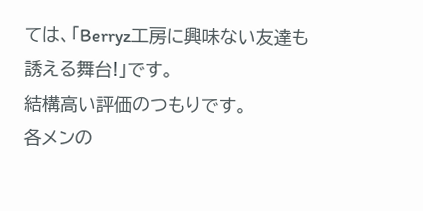ては、「Berryz工房に興味ない友達も誘える舞台!」です。
結構高い評価のつもりです。
各メンの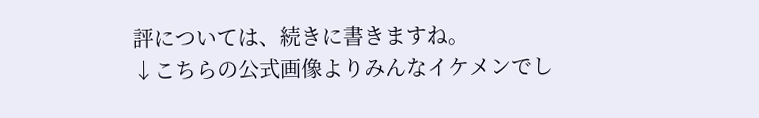評については、続きに書きますね。
↓こちらの公式画像よりみんなイケメンでし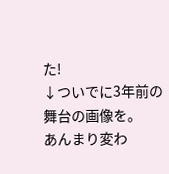た!
↓ついでに3年前の舞台の画像を。
あんまり変わ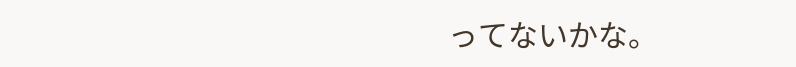ってないかな。